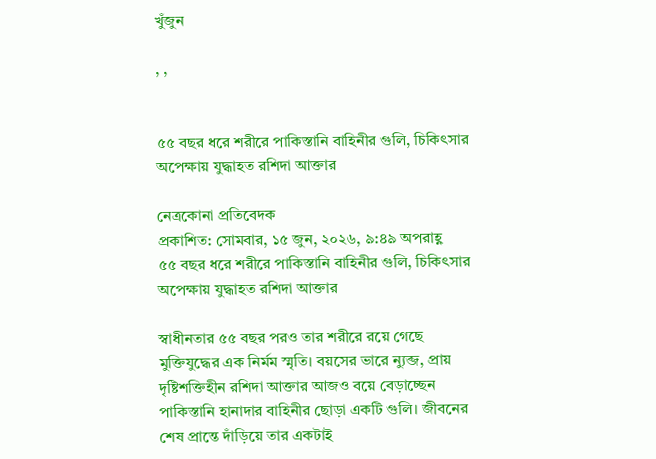খুঁজুন

, ,


৫৫ বছর ধরে শরীরে পাকিস্তানি বাহিনীর গুলি, চিকিৎসার অপেক্ষায় যুদ্ধাহত রশিদা আক্তার

নেত্রকোনা প্রতিবেদক
প্রকাশিত: সোমবার, ১৫ জুন, ২০২৬, ৯:৪৯ অপরাহ্ণ
৫৫ বছর ধরে শরীরে পাকিস্তানি বাহিনীর গুলি, চিকিৎসার অপেক্ষায় যুদ্ধাহত রশিদা আক্তার

স্বাধীনতার ৫৫ বছর পরও তার শরীরে রয়ে গেছে মুক্তিযুদ্ধের এক নির্মম স্মৃতি। বয়সের ভারে ন্যুব্জ, প্রায় দৃষ্টিশক্তিহীন রশিদা আক্তার আজও বয়ে বেড়াচ্ছেন পাকিস্তানি হানাদার বাহিনীর ছোড়া একটি গুলি। জীবনের শেষ প্রান্তে দাঁড়িয়ে তার একটাই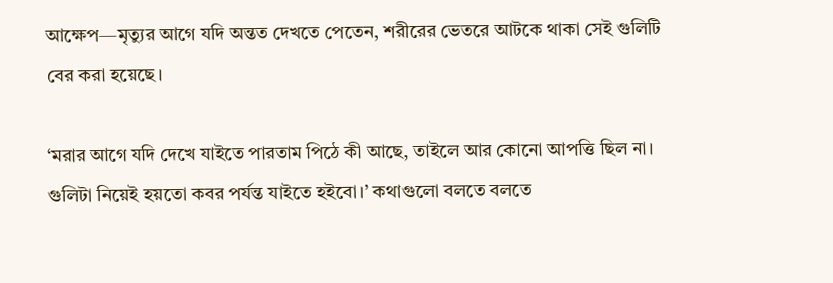আক্ষেপ—মৃত্যুর আগে যদি অন্তত দেখতে পেতেন, শরীরের ভেতরে আটকে থাকা সেই গুলিটি বের করা হয়েছে।

‘মরার আগে যদি দেখে যাইতে পারতাম পিঠে কী আছে, তাইলে আর কোনো আপত্তি ছিল না। গুলিটা নিয়েই হয়তো কবর পর্যন্ত যাইতে হইবো।’ কথাগুলো বলতে বলতে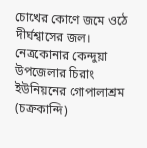চোখের কোণে জমে ওঠে দীর্ঘশ্বাসের জল। নেত্রকোনার কেন্দুয়া উপজেলার চিরাং ইউনিয়নের গোপালাশ্রম (চক্রকান্দি)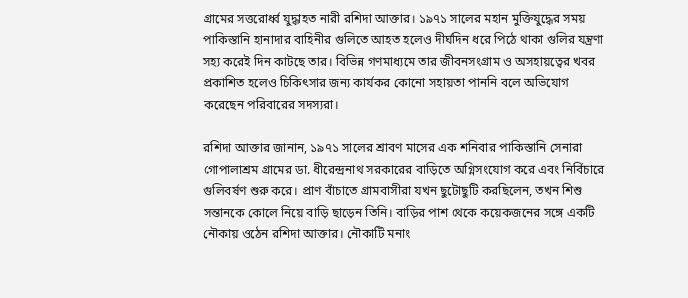গ্রামের সত্তরোর্ধ্ব যুদ্ধাহত নারী রশিদা আক্তার। ১৯৭১ সালের মহান মুক্তিযুদ্ধের সময় পাকিস্তানি হানাদার বাহিনীর গুলিতে আহত হলেও দীর্ঘদিন ধরে পিঠে থাকা গুলির যন্ত্রণা সহ্য করেই দিন কাটছে তার। বিভিন্ন গণমাধ্যমে তার জীবনসংগ্রাম ও অসহায়ত্বের খবর প্রকাশিত হলেও চিকিৎসার জন্য কার্যকর কোনো সহায়তা পাননি বলে অভিযোগ করেছেন পরিবারের সদস্যরা।

রশিদা আক্তার জানান, ১৯৭১ সালের শ্রাবণ মাসের এক শনিবার পাকিস্তানি সেনারা গোপালাশ্রম গ্রামের ডা. ধীরেন্দ্রনাথ সরকারের বাড়িতে অগ্নিসংযোগ করে এবং নির্বিচারে গুলিবর্ষণ শুরু করে। প্রাণ বাঁচাতে গ্রামবাসীরা যখন ছুটোছুটি করছিলেন, তখন শিশু সন্তানকে কোলে নিয়ে বাড়ি ছাড়েন তিনি। বাড়ির পাশ থেকে কয়েকজনের সঙ্গে একটি নৌকায় ওঠেন রশিদা আক্তার। নৌকাটি মনাং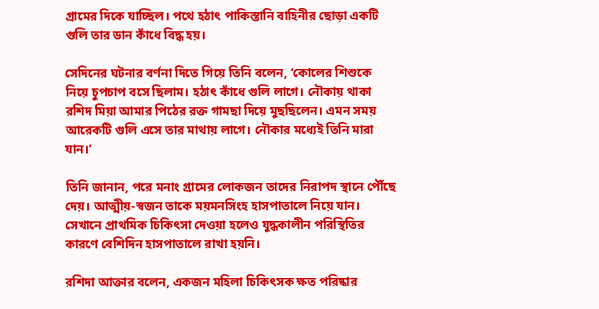গ্রামের দিকে যাচ্ছিল। পথে হঠাৎ পাকিস্তানি বাহিনীর ছোড়া একটি গুলি তার ডান কাঁধে বিদ্ধ হয়।

সেদিনের ঘটনার বর্ণনা দিতে গিয়ে তিনি বলেন, ‘কোলের শিশুকে নিয়ে চুপচাপ বসে ছিলাম। হঠাৎ কাঁধে গুলি লাগে। নৌকায় থাকা রশিদ মিয়া আমার পিঠের রক্ত গামছা দিয়ে মুছছিলেন। এমন সময় আরেকটি গুলি এসে তার মাথায় লাগে। নৌকার মধ্যেই তিনি মারা যান।’

তিনি জানান, পরে মনাং গ্রামের লোকজন তাদের নিরাপদ স্থানে পৌঁছে দেয়। আত্মীয়-স্বজন তাকে ময়মনসিংহ হাসপাতালে নিয়ে যান। সেখানে প্রাথমিক চিকিৎসা দেওয়া হলেও যুদ্ধকালীন পরিস্থিতির কারণে বেশিদিন হাসপাতালে রাখা হয়নি।

রশিদা আক্তার বলেন, একজন মহিলা চিকিৎসক ক্ষত পরিষ্কার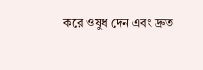করে ওষুধ দেন এবং দ্রুত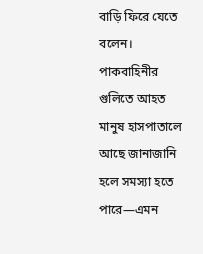বাড়ি ফিরে যেতে বলেন। পাকবাহিনীর গুলিতে আহত মানুষ হাসপাতালে আছে জানাজানি হলে সমস্যা হতে পারে—এমন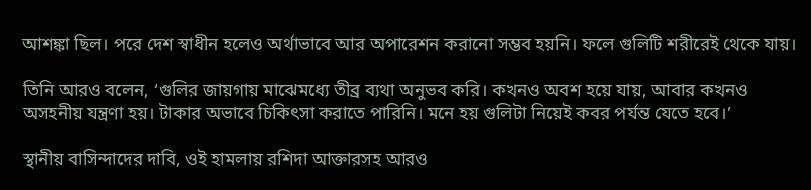আশঙ্কা ছিল। পরে দেশ স্বাধীন হলেও অর্থাভাবে আর অপারেশন করানো সম্ভব হয়নি। ফলে গুলিটি শরীরেই থেকে যায়।

তিনি আরও বলেন, ‘গুলির জায়গায় মাঝেমধ্যে তীব্র ব্যথা অনুভব করি। কখনও অবশ হয়ে যায়, আবার কখনও অসহনীয় যন্ত্রণা হয়। টাকার অভাবে চিকিৎসা করাতে পারিনি। মনে হয় গুলিটা নিয়েই কবর পর্যন্ত যেতে হবে।’

স্থানীয় বাসিন্দাদের দাবি, ওই হামলায় রশিদা আক্তারসহ আরও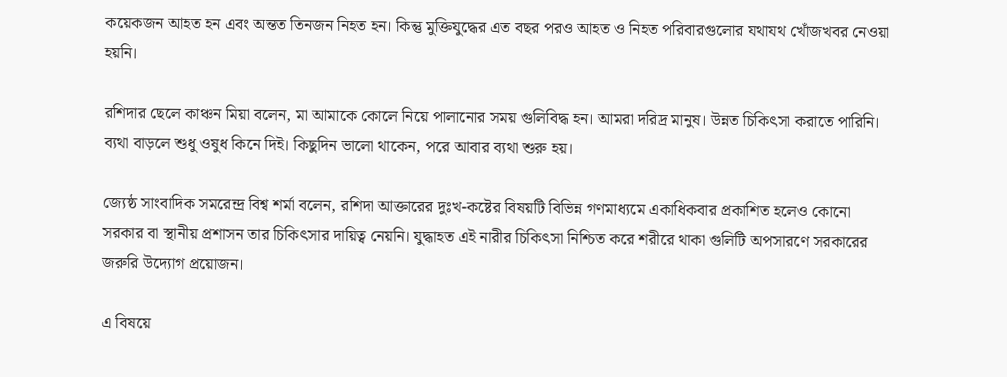কয়েকজন আহত হন এবং অন্তত তিনজন নিহত হন। কিন্তু মুক্তিযুদ্ধের এত বছর পরও আহত ও নিহত পরিবারগুলোর যথাযথ খোঁজখবর নেওয়া হয়নি।

রশিদার ছেলে কাঞ্চন মিয়া বলেন, মা আমাকে কোলে নিয়ে পালানোর সময় গুলিবিদ্ধ হন। আমরা দরিদ্র মানুষ। উন্নত চিকিৎসা করাতে পারিনি। ব্যথা বাড়লে শুধু ওষুধ কিনে দিই। কিছুদিন ভালো থাকেন, পরে আবার ব্যথা শুরু হয়।

জ্যেষ্ঠ সাংবাদিক সমরেন্দ্র বিশ্ব শর্মা বলেন, রশিদা আক্তারের দুঃখ-কষ্টের বিষয়টি বিভিন্ন গণমাধ্যমে একাধিকবার প্রকাশিত হলেও কোনো সরকার বা স্থানীয় প্রশাসন তার চিকিৎসার দায়িত্ব নেয়নি। যুদ্ধাহত এই নারীর চিকিৎসা নিশ্চিত করে শরীরে থাকা গুলিটি অপসারণে সরকারের জরুরি উদ্যোগ প্রয়োজন।

এ বিষয়ে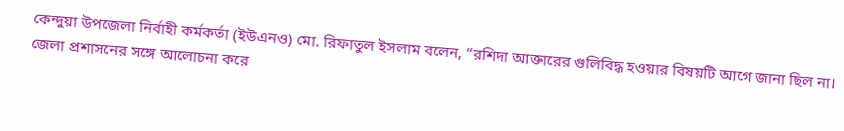কেন্দুয়া উপজেলা নির্বাহী কর্মকর্তা (ইউএনও) মো. রিফাতুল ইসলাম বলেন, “রশিদা আক্তারের গুলিবিদ্ধ হওয়ার বিষয়টি আগে জানা ছিল না। জেলা প্রশাসনের সঙ্গে আলোচনা করে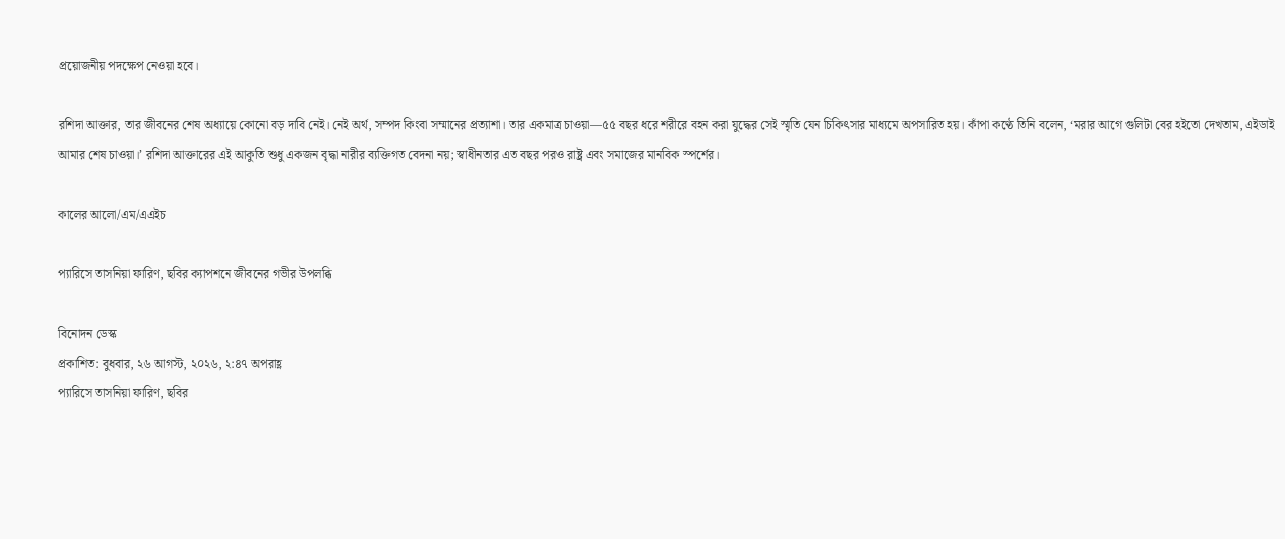প্রয়োজনীয় পদক্ষেপ নেওয়া হবে।

রশিদা আক্তার, তার জীবনের শেষ অধ্যায়ে কোনো বড় দাবি নেই। নেই অর্থ, সম্পদ কিংবা সম্মানের প্রত্যাশা। তার একমাত্র চাওয়া—৫৫ বছর ধরে শরীরে বহন করা যুদ্ধের সেই স্মৃতি যেন চিকিৎসার মাধ্যমে অপসারিত হয়। কাঁপা কণ্ঠে তিনি বলেন, ‘মরার আগে গুলিটা বের হইতো দেখতাম, এইডাই আমার শেষ চাওয়া।’ রশিদা আক্তারের এই আকুতি শুধু একজন বৃদ্ধা নারীর ব্যক্তিগত বেদনা নয়; স্বাধীনতার এত বছর পরও রাষ্ট্র এবং সমাজের মানবিক স্পর্শের।

কালের আলো/এম/এএইচ

প্যারিসে তাসনিয়া ফারিণ, ছবির ক্যাপশনে জীবনের গভীর উপলব্ধি

বিনোদন ডেস্ক
প্রকাশিত: বুধবার, ২৬ আগস্ট, ২০২৬, ২:৪৭ অপরাহ্ণ
প্যারিসে তাসনিয়া ফারিণ, ছবির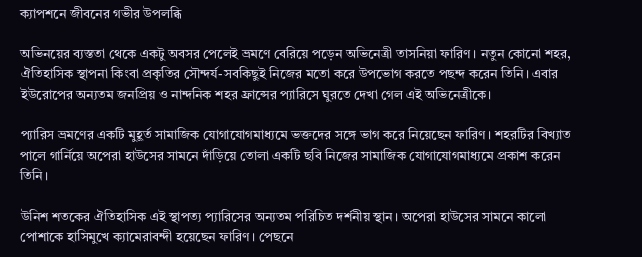ক্যাপশনে জীবনের গভীর উপলব্ধি

অভিনয়ের ব্যস্ততা থেকে একটু অবসর পেলেই ভ্রমণে বেরিয়ে পড়েন অভিনেত্রী তাসনিয়া ফারিণ। নতুন কোনো শহর, ঐতিহাসিক স্থাপনা কিংবা প্রকৃতির সৌন্দর্য-সবকিছুই নিজের মতো করে উপভোগ করতে পছন্দ করেন তিনি। এবার ইউরোপের অন্যতম জনপ্রিয় ও নান্দনিক শহর ফ্রান্সের প্যারিসে ঘুরতে দেখা গেল এই অভিনেত্রীকে।

প্যারিস ভ্রমণের একটি মুহূর্ত সামাজিক যোগাযোগমাধ্যমে ভক্তদের সঙ্গে ভাগ করে নিয়েছেন ফারিণ। শহরটির বিখ্যাত পালে গার্নিয়ে অপেরা হাউসের সামনে দাঁড়িয়ে তোলা একটি ছবি নিজের সামাজিক যোগাযোগমাধ্যমে প্রকাশ করেন তিনি।

উনিশ শতকের ঐতিহাসিক এই স্থাপত্য প্যারিসের অন্যতম পরিচিত দর্শনীয় স্থান। অপেরা হাউসের সামনে কালো পোশাকে হাসিমুখে ক্যামেরাবন্দী হয়েছেন ফারিণ। পেছনে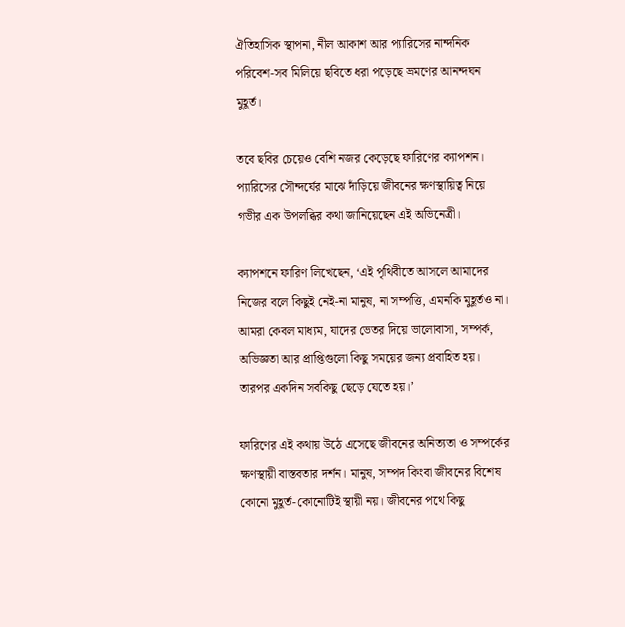ঐতিহাসিক স্থাপনা, নীল আকাশ আর প্যারিসের নান্দনিক পরিবেশ-সব মিলিয়ে ছবিতে ধরা পড়েছে ভ্রমণের আনন্দঘন মুহূর্ত।

তবে ছবির চেয়েও বেশি নজর কেড়েছে ফারিণের ক্যাপশন। প্যারিসের সৌন্দর্যের মাঝে দাঁড়িয়ে জীবনের ক্ষণস্থায়িত্ব নিয়ে গভীর এক উপলব্ধির কথা জানিয়েছেন এই অভিনেত্রী।

ক্যাপশনে ফারিণ লিখেছেন, ‘এই পৃথিবীতে আসলে আমাদের নিজের বলে কিছুই নেই-না মানুষ, না সম্পত্তি, এমনকি মুহূর্তও না। আমরা কেবল মাধ্যম, যাদের ভেতর দিয়ে ভালোবাসা, সম্পর্ক, অভিজ্ঞতা আর প্রাপ্তিগুলো কিছু সময়ের জন্য প্রবাহিত হয়। তারপর একদিন সবকিছু ছেড়ে যেতে হয়।’

ফারিণের এই কথায় উঠে এসেছে জীবনের অনিত্যতা ও সম্পর্কের ক্ষণস্থায়ী বাস্তবতার দর্শন। মানুষ, সম্পদ কিংবা জীবনের বিশেষ কোনো মুহূর্ত-কোনোটিই স্থায়ী নয়। জীবনের পথে কিছু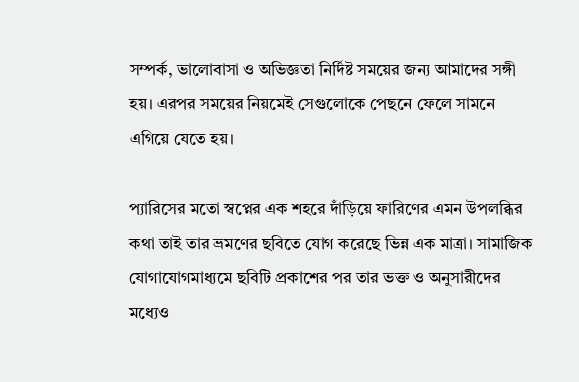সম্পর্ক, ভালোবাসা ও অভিজ্ঞতা নির্দিষ্ট সময়ের জন্য আমাদের সঙ্গী হয়। এরপর সময়ের নিয়মেই সেগুলোকে পেছনে ফেলে সামনে এগিয়ে যেতে হয়।

প্যারিসের মতো স্বপ্নের এক শহরে দাঁড়িয়ে ফারিণের এমন উপলব্ধির কথা তাই তার ভ্রমণের ছবিতে যোগ করেছে ভিন্ন এক মাত্রা। সামাজিক যোগাযোগমাধ্যমে ছবিটি প্রকাশের পর তার ভক্ত ও অনুসারীদের মধ্যেও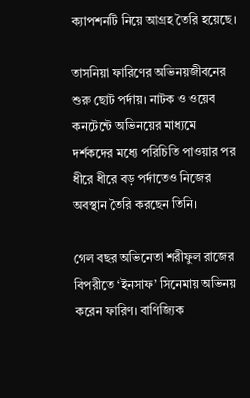ক্যাপশনটি নিয়ে আগ্রহ তৈরি হয়েছে।

তাসনিয়া ফারিণের অভিনয়জীবনের শুরু ছোট পর্দায়। নাটক ও ওয়েব কনটেন্টে অভিনয়ের মাধ্যমে দর্শকদের মধ্যে পরিচিতি পাওয়ার পর ধীরে ধীরে বড় পর্দাতেও নিজের অবস্থান তৈরি করছেন তিনি।

গেল বছর অভিনেতা শরীফুল রাজের বিপরীতে ‘ইনসাফ’ সিনেমায় অভিনয় করেন ফারিণ। বাণিজ্যিক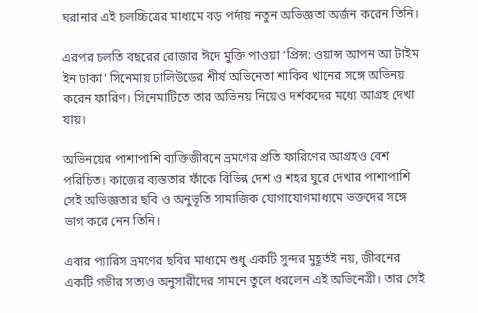ঘরানার এই চলচ্চিত্রের মাধ্যমে বড় পর্দায় নতুন অভিজ্ঞতা অর্জন করেন তিনি।

এরপর চলতি বছরের রোজার ঈদে মুক্তি পাওয়া ‘প্রিন্স: ওয়ান্স আপন আ টাইম ইন ঢাকা’ সিনেমায় ঢালিউডের শীর্ষ অভিনেতা শাকিব খানের সঙ্গে অভিনয় করেন ফারিণ। সিনেমাটিতে তার অভিনয় নিয়েও দর্শকদের মধ্যে আগ্রহ দেখা যায়।

অভিনয়ের পাশাপাশি ব্যক্তিজীবনে ভ্রমণের প্রতি ফারিণের আগ্রহও বেশ পরিচিত। কাজের ব্যস্ততার ফাঁকে বিভিন্ন দেশ ও শহর ঘুরে দেখার পাশাপাশি সেই অভিজ্ঞতার ছবি ও অনুভূতি সামাজিক যোগাযোগমাধ্যমে ভক্তদের সঙ্গে ভাগ করে নেন তিনি।

এবার প্যারিস ভ্রমণের ছবির মাধ্যমে শুধু একটি সুন্দর মুহূর্তই নয়, জীবনের একটি গভীর সত্যও অনুসারীদের সামনে তুলে ধরলেন এই অভিনেত্রী। তার সেই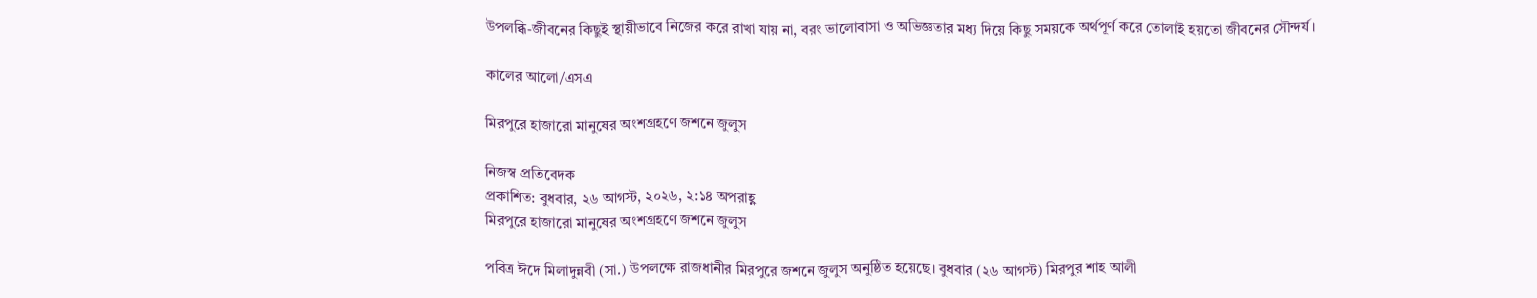উপলব্ধি-জীবনের কিছুই স্থায়ীভাবে নিজের করে রাখা যায় না, বরং ভালোবাসা ও অভিজ্ঞতার মধ্য দিয়ে কিছু সময়কে অর্থপূর্ণ করে তোলাই হয়তো জীবনের সৌন্দর্য।

কালের আলো/এসএ

মিরপুরে হাজারো মানুষের অংশগ্রহণে জশনে জুলুস

নিজস্ব প্রতিবেদক
প্রকাশিত: বুধবার, ২৬ আগস্ট, ২০২৬, ২:১৪ অপরাহ্ণ
মিরপুরে হাজারো মানুষের অংশগ্রহণে জশনে জুলুস

পবিত্র ঈদে মিলাদুন্নবী (সা.) উপলক্ষে রাজধানীর মিরপুরে জশনে জুলুস অনুষ্ঠিত হয়েছে। বুধবার (২৬ আগস্ট) মিরপুর শাহ আলী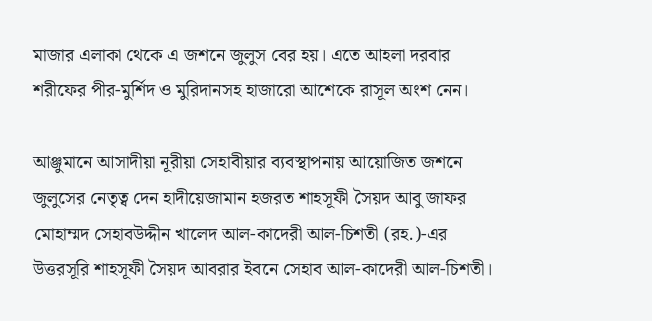মাজার এলাকা থেকে এ জশনে জুলুস বের হয়। এতে আহলা দরবার শরীফের পীর-মুর্শিদ ও মুরিদানসহ হাজারো আশেকে রাসূল অংশ নেন।

আঞ্জুমানে আসাদীয়া নূরীয়া সেহাবীয়ার ব্যবস্থাপনায় আয়োজিত জশনে জুলুসের নেতৃত্ব দেন হাদীয়েজামান হজরত শাহসূফী সৈয়দ আবু জাফর মোহাম্মদ সেহাবউদ্দীন খালেদ আল-কাদেরী আল-চিশতী (রহ.)-এর উত্তরসূরি শাহসূফী সৈয়দ আবরার ইবনে সেহাব আল-কাদেরী আল-চিশতী।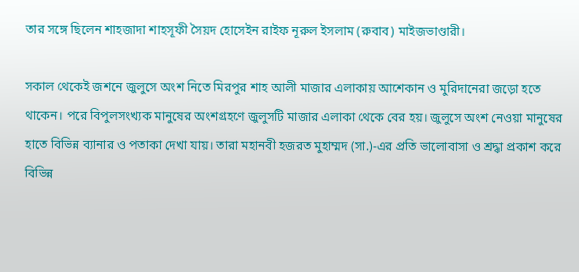তার সঙ্গে ছিলেন শাহজাদা শাহসূফী সৈয়দ হোসেইন রাইফ নূরুল ইসলাম (রুবাব) মাইজভাণ্ডারী।

সকাল থেকেই জশনে জুলুসে অংশ নিতে মিরপুর শাহ আলী মাজার এলাকায় আশেকান ও মুরিদানেরা জড়ো হতে থাকেন। পরে বিপুলসংখ্যক মানুষের অংশগ্রহণে জুলুসটি মাজার এলাকা থেকে বের হয়। জুলুসে অংশ নেওয়া মানুষের হাতে বিভিন্ন ব্যানার ও পতাকা দেখা যায়। তারা মহানবী হজরত মুহাম্মদ (সা.)-এর প্রতি ভালোবাসা ও শ্রদ্ধা প্রকাশ করে বিভিন্ন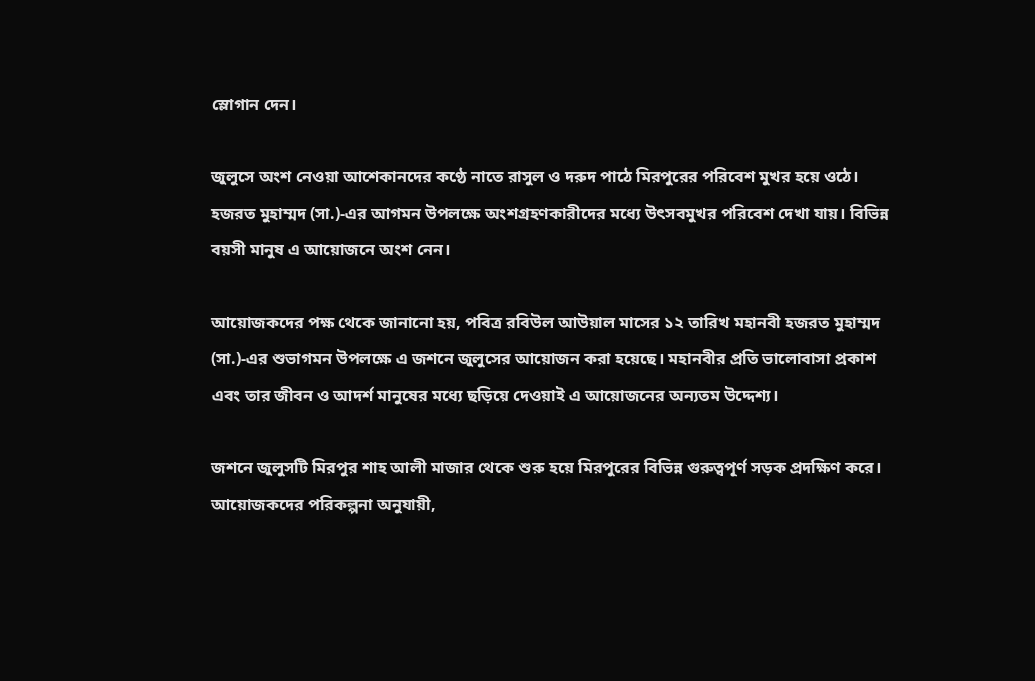স্লোগান দেন।

জুলুসে অংশ নেওয়া আশেকানদের কণ্ঠে নাতে রাসুল ও দরুদ পাঠে মিরপুরের পরিবেশ মুখর হয়ে ওঠে। হজরত মুহাম্মদ (সা.)-এর আগমন উপলক্ষে অংশগ্রহণকারীদের মধ্যে উৎসবমুখর পরিবেশ দেখা যায়। বিভিন্ন বয়সী মানুষ এ আয়োজনে অংশ নেন।

আয়োজকদের পক্ষ থেকে জানানো হয়, পবিত্র রবিউল আউয়াল মাসের ১২ তারিখ মহানবী হজরত মুহাম্মদ (সা.)-এর শুভাগমন উপলক্ষে এ জশনে জুলুসের আয়োজন করা হয়েছে। মহানবীর প্রতি ভালোবাসা প্রকাশ এবং তার জীবন ও আদর্শ মানুষের মধ্যে ছড়িয়ে দেওয়াই এ আয়োজনের অন্যতম উদ্দেশ্য।

জশনে জুলুসটি মিরপুর শাহ আলী মাজার থেকে শুরু হয়ে মিরপুরের বিভিন্ন গুরুত্বপূর্ণ সড়ক প্রদক্ষিণ করে। আয়োজকদের পরিকল্পনা অনুযায়ী,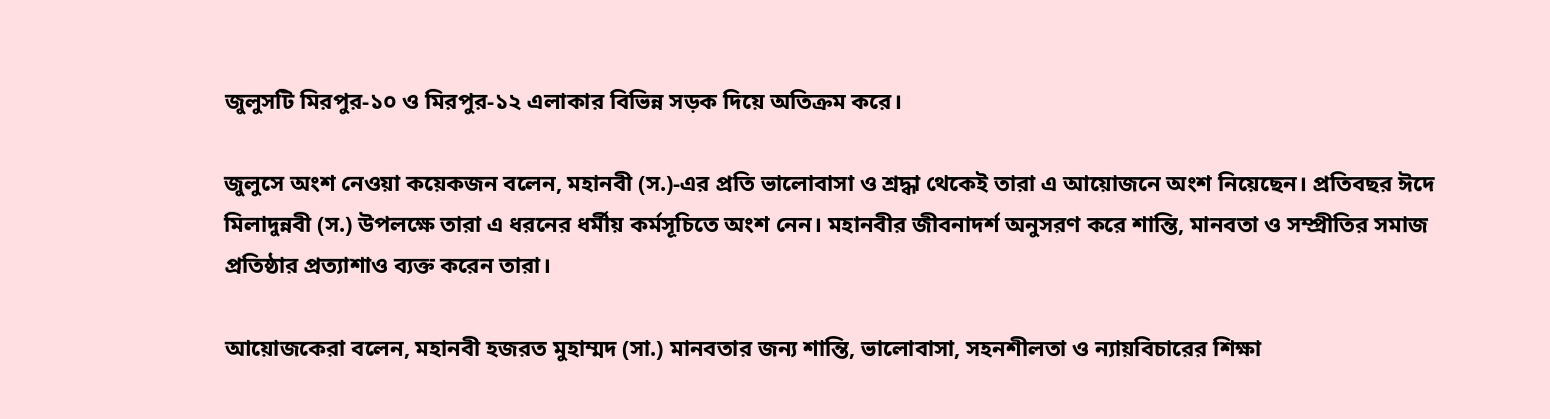জুলুসটি মিরপুর-১০ ও মিরপুর-১২ এলাকার বিভিন্ন সড়ক দিয়ে অতিক্রম করে।

জুলুসে অংশ নেওয়া কয়েকজন বলেন, মহানবী (স.)-এর প্রতি ভালোবাসা ও শ্রদ্ধা থেকেই তারা এ আয়োজনে অংশ নিয়েছেন। প্রতিবছর ঈদে মিলাদুন্নবী (স.) উপলক্ষে তারা এ ধরনের ধর্মীয় কর্মসূচিতে অংশ নেন। মহানবীর জীবনাদর্শ অনুসরণ করে শান্তি, মানবতা ও সম্প্রীতির সমাজ প্রতিষ্ঠার প্রত্যাশাও ব্যক্ত করেন তারা।

আয়োজকেরা বলেন, মহানবী হজরত মুহাম্মদ (সা.) মানবতার জন্য শান্তি, ভালোবাসা, সহনশীলতা ও ন্যায়বিচারের শিক্ষা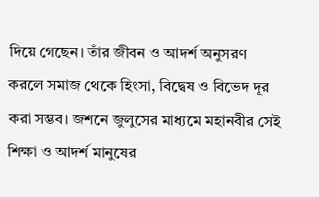দিয়ে গেছেন। তাঁর জীবন ও আদর্শ অনুসরণ করলে সমাজ থেকে হিংসা, বিদ্বেষ ও বিভেদ দূর করা সম্ভব। জশনে জুলুসের মাধ্যমে মহানবীর সেই শিক্ষা ও আদর্শ মানুষের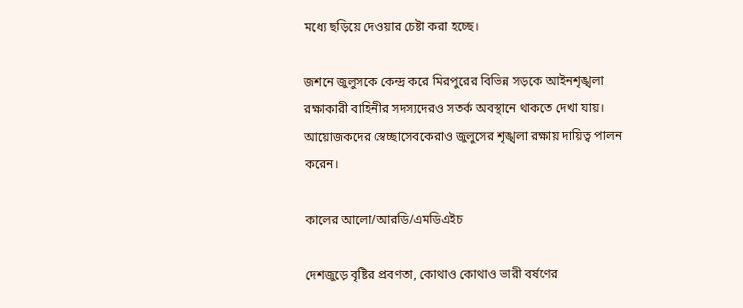মধ্যে ছড়িয়ে দেওয়ার চেষ্টা করা হচ্ছে।

জশনে জুলুসকে কেন্দ্র করে মিরপুরের বিভিন্ন সড়কে আইনশৃঙ্খলা রক্ষাকারী বাহিনীর সদস্যদেরও সতর্ক অবস্থানে থাকতে দেখা যায়। আয়োজকদের স্বেচ্ছাসেবকেরাও জুলুসের শৃঙ্খলা রক্ষায় দায়িত্ব পালন করেন।

কালের আলো/আরডি/এমডিএইচ

দেশজুড়ে বৃষ্টির প্রবণতা, কোথাও কোথাও ভারী বর্ষণের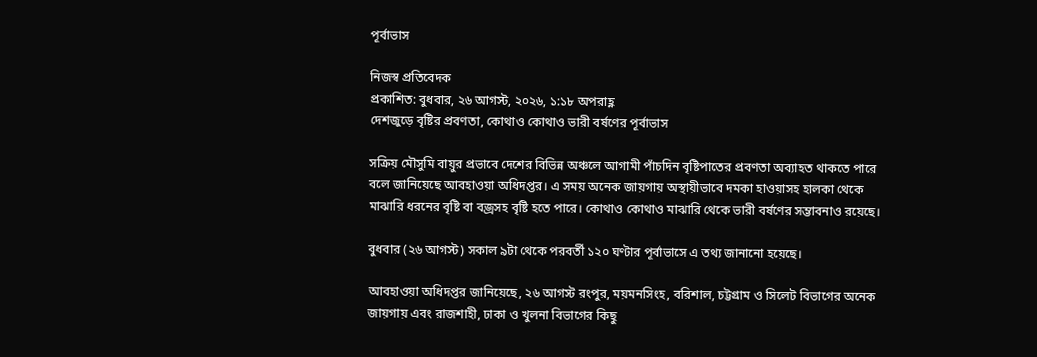পূর্বাভাস

নিজস্ব প্রতিবেদক
প্রকাশিত: বুধবার, ২৬ আগস্ট, ২০২৬, ১:১৮ অপরাহ্ণ
দেশজুড়ে বৃষ্টির প্রবণতা, কোথাও কোথাও ভারী বর্ষণের পূর্বাভাস

সক্রিয় মৌসুমি বায়ুর প্রভাবে দেশের বিভিন্ন অঞ্চলে আগামী পাঁচদিন বৃষ্টিপাতের প্রবণতা অব্যাহত থাকতে পারে বলে জানিয়েছে আবহাওয়া অধিদপ্তর। এ সময় অনেক জায়গায় অস্থায়ীভাবে দমকা হাওয়াসহ হালকা থেকে মাঝারি ধরনের বৃষ্টি বা বজ্রসহ বৃষ্টি হতে পারে। কোথাও কোথাও মাঝারি থেকে ভারী বর্ষণের সম্ভাবনাও রয়েছে।

বুধবার (২৬ আগস্ট) সকাল ৯টা থেকে পরবর্তী ১২০ ঘণ্টার পূর্বাভাসে এ তথ্য জানানো হয়েছে।

আবহাওয়া অধিদপ্তর জানিয়েছে, ২৬ আগস্ট রংপুর, ময়মনসিংহ, বরিশাল, চট্টগ্রাম ও সিলেট বিভাগের অনেক জায়গায় এবং রাজশাহী, ঢাকা ও খুলনা বিভাগের কিছু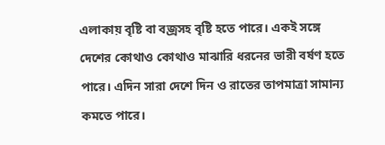এলাকায় বৃষ্টি বা বজ্রসহ বৃষ্টি হতে পারে। একই সঙ্গে দেশের কোথাও কোথাও মাঝারি ধরনের ভারী বর্ষণ হতে পারে। এদিন সারা দেশে দিন ও রাতের তাপমাত্রা সামান্য কমতে পারে।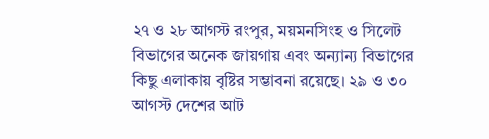২৭ ও ২৮ আগস্ট রংপুর, ময়মনসিংহ ও সিলেট বিভাগের অনেক জায়গায় এবং অন্যান্য বিভাগের কিছু এলাকায় বৃষ্টির সম্ভাবনা রয়েছে। ২৯ ও ৩০ আগস্ট দেশের আট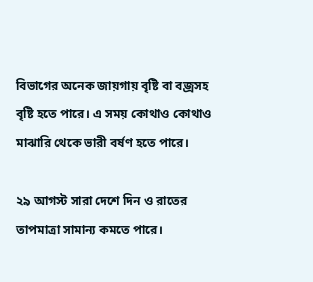বিভাগের অনেক জায়গায় বৃষ্টি বা বজ্রসহ বৃষ্টি হতে পারে। এ সময় কোথাও কোথাও মাঝারি থেকে ভারী বর্ষণ হতে পারে।

২৯ আগস্ট সারা দেশে দিন ও রাতের তাপমাত্রা সামান্য কমতে পারে।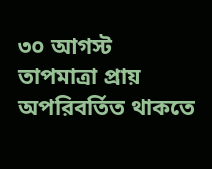৩০ আগস্ট তাপমাত্রা প্রায় অপরিবর্তিত থাকতে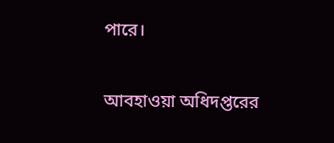পারে।

আবহাওয়া অধিদপ্তরের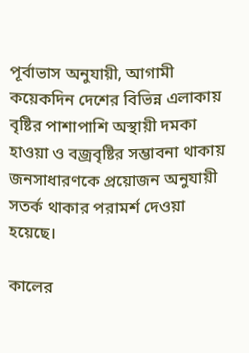পূর্বাভাস অনুযায়ী, আগামী কয়েকদিন দেশের বিভিন্ন এলাকায় বৃষ্টির পাশাপাশি অস্থায়ী দমকা হাওয়া ও বজ্রবৃষ্টির সম্ভাবনা থাকায় জনসাধারণকে প্রয়োজন অনুযায়ী সতর্ক থাকার পরামর্শ দেওয়া হয়েছে।

কালের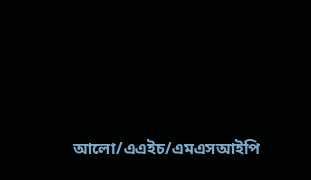আলো/এএইচ/এমএসআইপি